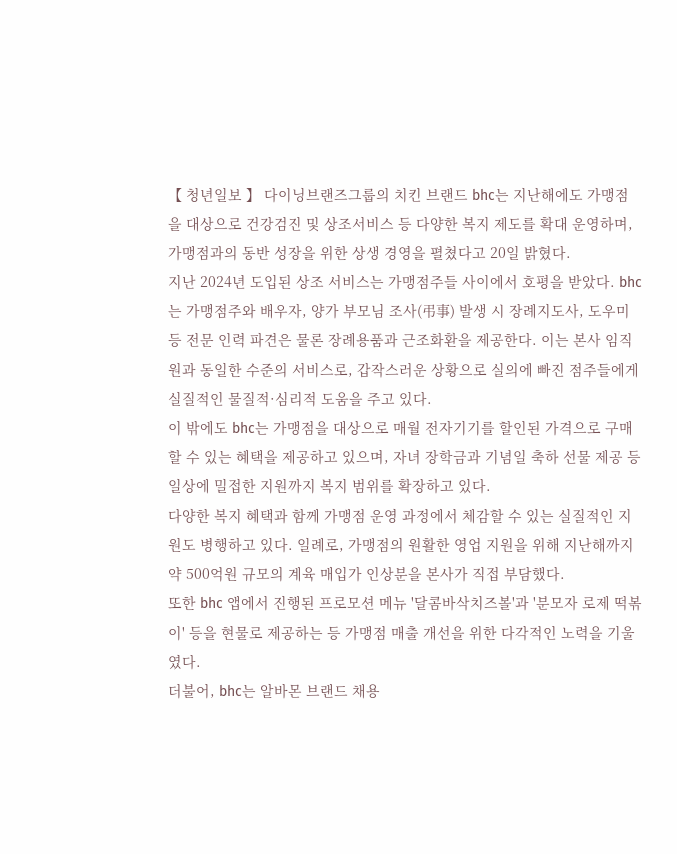【 청년일보 】 다이닝브랜즈그룹의 치킨 브랜드 bhc는 지난해에도 가맹점을 대상으로 건강검진 및 상조서비스 등 다양한 복지 제도를 확대 운영하며, 가맹점과의 동반 성장을 위한 상생 경영을 펼쳤다고 20일 밝혔다.
지난 2024년 도입된 상조 서비스는 가맹점주들 사이에서 호평을 받았다. bhc는 가맹점주와 배우자, 양가 부모님 조사(弔事) 발생 시 장례지도사, 도우미 등 전문 인력 파견은 물론 장례용품과 근조화환을 제공한다. 이는 본사 임직원과 동일한 수준의 서비스로, 갑작스러운 상황으로 실의에 빠진 점주들에게 실질적인 물질적·심리적 도움을 주고 있다.
이 밖에도 bhc는 가맹점을 대상으로 매월 전자기기를 할인된 가격으로 구매할 수 있는 혜택을 제공하고 있으며, 자녀 장학금과 기념일 축하 선물 제공 등 일상에 밀접한 지원까지 복지 범위를 확장하고 있다.
다양한 복지 혜택과 함께 가맹점 운영 과정에서 체감할 수 있는 실질적인 지원도 병행하고 있다. 일례로, 가맹점의 원활한 영업 지원을 위해 지난해까지 약 500억원 규모의 계육 매입가 인상분을 본사가 직접 부담했다.
또한 bhc 앱에서 진행된 프로모션 메뉴 '달콤바삭치즈볼'과 '분모자 로제 떡볶이' 등을 현물로 제공하는 등 가맹점 매출 개선을 위한 다각적인 노력을 기울였다.
더불어, bhc는 알바몬 브랜드 채용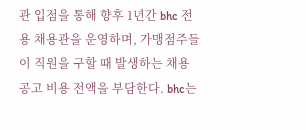관 입점을 통해 향후 1년간 bhc 전용 채용관을 운영하며, 가맹점주들이 직원을 구할 때 발생하는 채용 공고 비용 전액을 부담한다. bhc는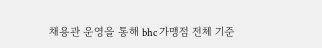채용관 운영을 통해 bhc 가맹점 전체 기준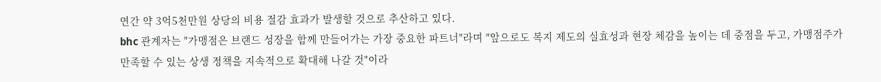연간 약 3억5천만원 상당의 비용 절감 효과가 발생할 것으로 추산하고 있다.
bhc 관계자는 "가맹점은 브랜드 성장을 함께 만들어가는 가장 중요한 파트너"라며 "앞으로도 복지 제도의 실효성과 현장 체감을 높이는 데 중점을 두고, 가맹점주가 만족할 수 있는 상생 정책을 지속적으로 확대해 나갈 것"이라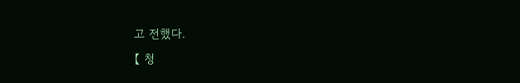고 전했다.
【 청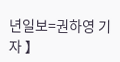년일보=권하영 기자 】